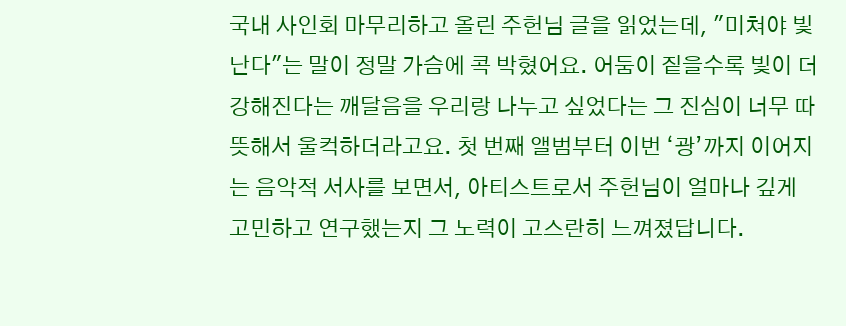국내 사인회 마무리하고 올린 주헌님 글을 읽었는데, "미쳐야 빛난다"는 말이 정말 가슴에 콕 박혔어요. 어둠이 짙을수록 빛이 더 강해진다는 깨달음을 우리랑 나누고 싶었다는 그 진심이 너무 따뜻해서 울컥하더라고요. 첫 번째 앨범부터 이번 ‘광’까지 이어지는 음악적 서사를 보면서, 아티스트로서 주헌님이 얼마나 깊게 고민하고 연구했는지 그 노력이 고스란히 느껴졌답니다.